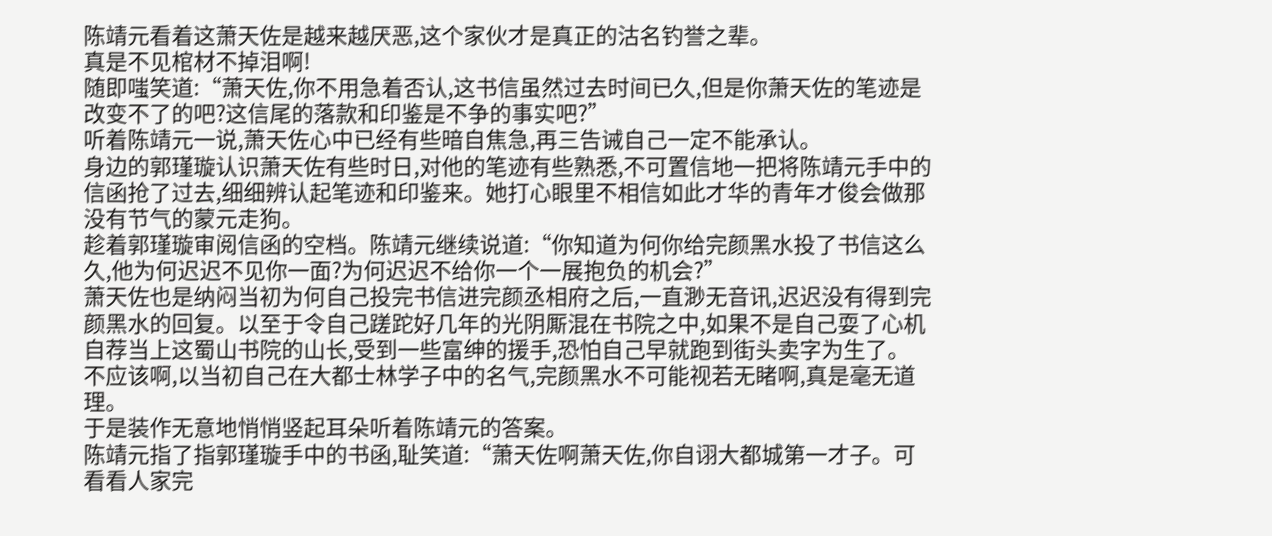陈靖元看着这萧天佐是越来越厌恶,这个家伙才是真正的沽名钓誉之辈。
真是不见棺材不掉泪啊!
随即嗤笑道:“萧天佐,你不用急着否认,这书信虽然过去时间已久,但是你萧天佐的笔迹是改变不了的吧?这信尾的落款和印鉴是不争的事实吧?”
听着陈靖元一说,萧天佐心中已经有些暗自焦急,再三告诫自己一定不能承认。
身边的郭瑾璇认识萧天佐有些时日,对他的笔迹有些熟悉,不可置信地一把将陈靖元手中的信函抢了过去,细细辨认起笔迹和印鉴来。她打心眼里不相信如此才华的青年才俊会做那没有节气的蒙元走狗。
趁着郭瑾璇审阅信函的空档。陈靖元继续说道:“你知道为何你给完颜黑水投了书信这么久,他为何迟迟不见你一面?为何迟迟不给你一个一展抱负的机会?”
萧天佐也是纳闷当初为何自己投完书信进完颜丞相府之后,一直渺无音讯,迟迟没有得到完颜黑水的回复。以至于令自己蹉跎好几年的光阴厮混在书院之中,如果不是自己耍了心机自荐当上这蜀山书院的山长,受到一些富绅的援手,恐怕自己早就跑到街头卖字为生了。
不应该啊,以当初自己在大都士林学子中的名气,完颜黑水不可能视若无睹啊,真是毫无道理。
于是装作无意地悄悄竖起耳朵听着陈靖元的答案。
陈靖元指了指郭瑾璇手中的书函,耻笑道:“萧天佐啊萧天佐,你自诩大都城第一才子。可看看人家完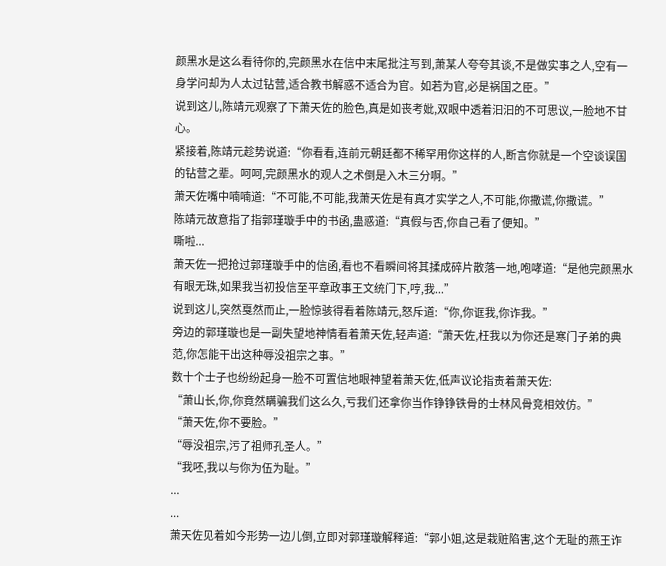颜黑水是这么看待你的,完颜黑水在信中末尾批注写到,萧某人夸夸其谈,不是做实事之人,空有一身学问却为人太过钻营,适合教书解惑不适合为官。如若为官,必是祸国之臣。”
说到这儿,陈靖元观察了下萧天佐的脸色,真是如丧考妣,双眼中透着汩汩的不可思议,一脸地不甘心。
紧接着,陈靖元趁势说道:“你看看,连前元朝廷都不稀罕用你这样的人,断言你就是一个空谈误国的钻营之辈。呵呵,完颜黑水的观人之术倒是入木三分啊。”
萧天佐嘴中喃喃道:“不可能,不可能,我萧天佐是有真才实学之人,不可能,你撒谎,你撒谎。”
陈靖元故意指了指郭瑾璇手中的书函,蛊惑道:“真假与否,你自己看了便知。”
嘶啦...
萧天佐一把抢过郭瑾璇手中的信函,看也不看瞬间将其揉成碎片散落一地,咆哮道:“是他完颜黑水有眼无珠,如果我当初投信至平章政事王文统门下,哼,我...”
说到这儿,突然戛然而止,一脸惊骇得看着陈靖元,怒斥道:“你,你诓我,你诈我。”
旁边的郭瑾璇也是一副失望地神情看着萧天佐,轻声道:“萧天佐,枉我以为你还是寒门子弟的典范,你怎能干出这种辱没祖宗之事。”
数十个士子也纷纷起身一脸不可置信地眼神望着萧天佐,低声议论指责着萧天佐:
“萧山长,你,你竟然瞒骗我们这么久,亏我们还拿你当作铮铮铁骨的士林风骨竞相效仿。”
“萧天佐,你不要脸。”
“辱没祖宗,污了祖师孔圣人。”
“我呸,我以与你为伍为耻。”
...
...
萧天佐见着如今形势一边儿倒,立即对郭瑾璇解释道:“郭小姐,这是栽赃陷害,这个无耻的燕王诈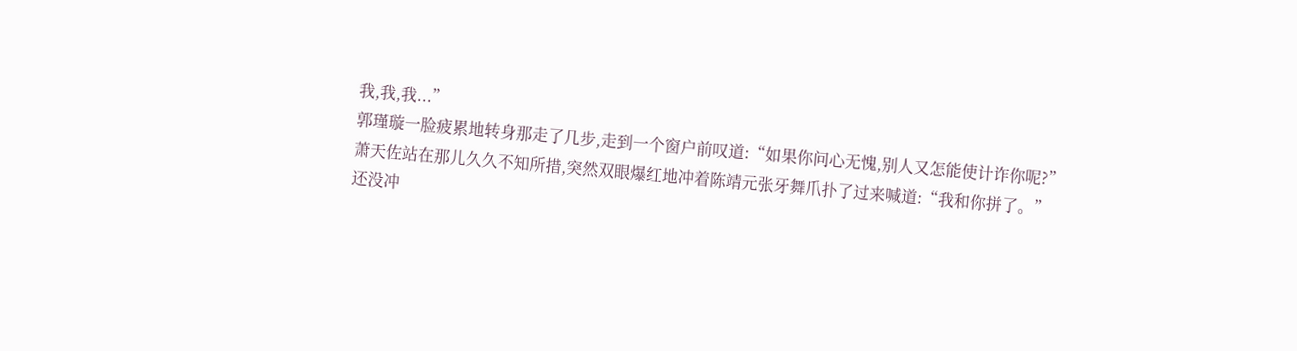我,我,我...”
郭瑾璇一脸疲累地转身那走了几步,走到一个窗户前叹道:“如果你问心无愧,别人又怎能使计诈你呢?”
萧天佐站在那儿久久不知所措,突然双眼爆红地冲着陈靖元张牙舞爪扑了过来喊道:“我和你拼了。”
还没冲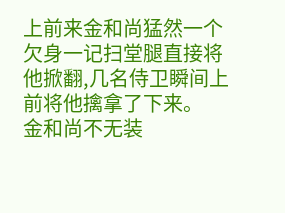上前来金和尚猛然一个欠身一记扫堂腿直接将他掀翻,几名侍卫瞬间上前将他擒拿了下来。
金和尚不无装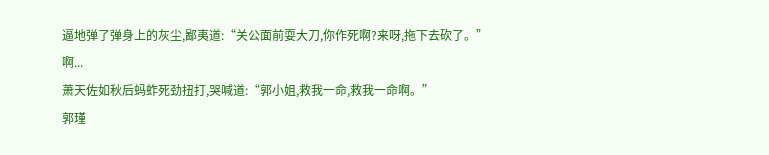逼地弹了弹身上的灰尘,鄙夷道:“关公面前耍大刀,你作死啊?来呀,拖下去砍了。”
啊...
萧天佐如秋后蚂蚱死劲扭打,哭喊道:“郭小姐,救我一命,救我一命啊。”
郭瑾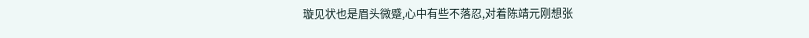璇见状也是眉头微蹙,心中有些不落忍,对着陈靖元刚想张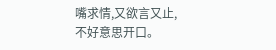嘴求情,又欲言又止,不好意思开口。